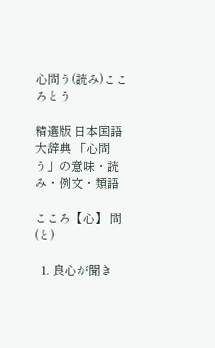心問う(読み)こころとう

精選版 日本国語大辞典 「心問う」の意味・読み・例文・類語

こころ【心】 問(と)

  1. 良心が聞き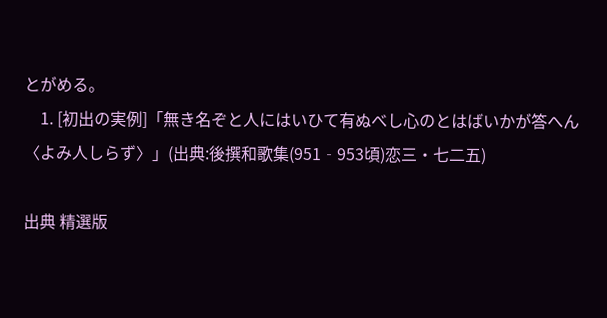とがめる。
    1. [初出の実例]「無き名ぞと人にはいひて有ぬべし心のとはばいかが答へん〈よみ人しらず〉」(出典:後撰和歌集(951‐953頃)恋三・七二五)

出典 精選版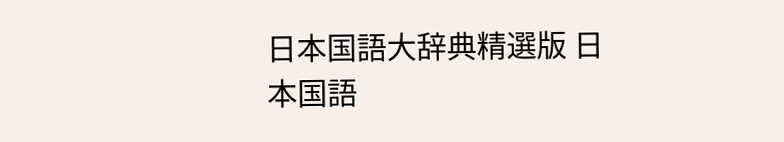日本国語大辞典精選版 日本国語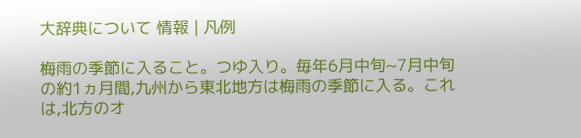大辞典について 情報 | 凡例

梅雨の季節に入ること。つゆ入り。毎年6月中旬~7月中旬の約1ヵ月間,九州から東北地方は梅雨の季節に入る。これは,北方のオ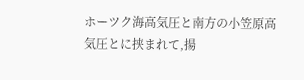ホーツク海高気圧と南方の小笠原高気圧とに挟まれて,揚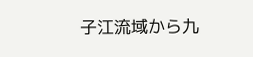子江流域から九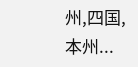州,四国,本州...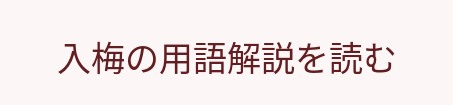入梅の用語解説を読む